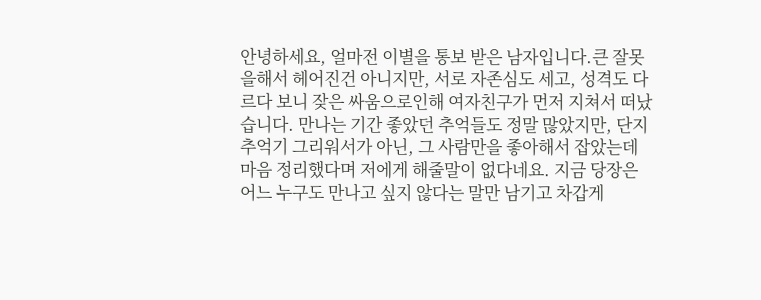안녕하세요, 얼마전 이별을 통보 받은 남자입니다.큰 잘못을해서 헤어진건 아니지만, 서로 자존심도 세고, 성격도 다르다 보니 잦은 싸움으로인해 여자친구가 먼저 지쳐서 떠났습니다. 만나는 기간 좋았던 추억들도 정말 많았지만, 단지 추억기 그리워서가 아닌, 그 사람만을 좋아해서 잡았는데 마음 정리했다며 저에게 해줄말이 없다네요. 지금 당장은 어느 누구도 만나고 싶지 않다는 말만 남기고 차갑게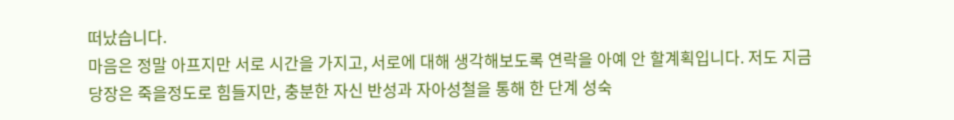떠났습니다.
마음은 정말 아프지만 서로 시간을 가지고, 서로에 대해 생각해보도록 연락을 아예 안 할계획입니다. 저도 지금 당장은 죽을정도로 힘들지만, 충분한 자신 반성과 자아성철을 통해 한 단계 성숙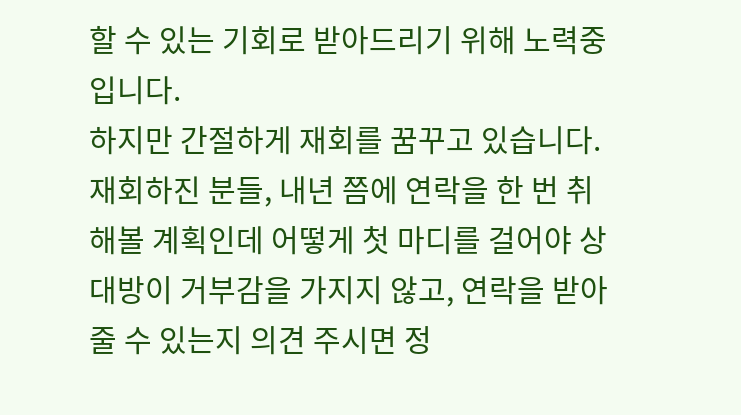할 수 있는 기회로 받아드리기 위해 노력중입니다.
하지만 간절하게 재회를 꿈꾸고 있습니다. 재회하진 분들, 내년 쯤에 연락을 한 번 취해볼 계획인데 어떻게 첫 마디를 걸어야 상대방이 거부감을 가지지 않고, 연락을 받아줄 수 있는지 의견 주시면 정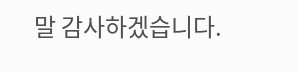말 감사하겠습니다.